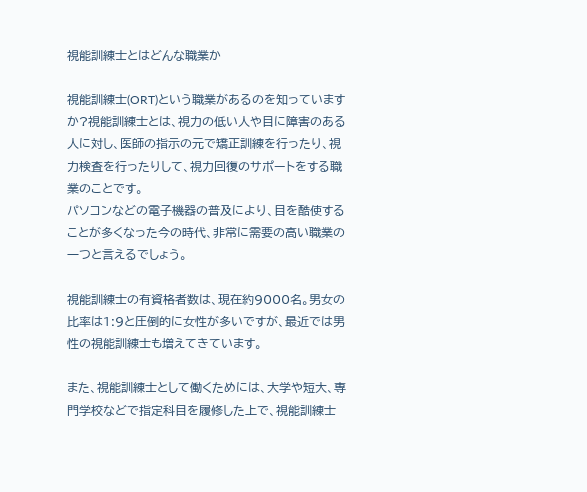視能訓練士とはどんな職業か

視能訓練士(ORT)という職業があるのを知っていますか?視能訓練士とは、視力の低い人や目に障害のある人に対し、医師の指示の元で矯正訓練を行ったり、視力検査を行ったりして、視力回復のサポートをする職業のことです。
パソコンなどの電子機器の普及により、目を酷使することが多くなった今の時代、非常に需要の高い職業の一つと言えるでしょう。

視能訓練士の有資格者数は、現在約9000名。男女の比率は1:9と圧倒的に女性が多いですが、最近では男性の視能訓練士も増えてきています。

また、視能訓練士として働くためには、大学や短大、専門学校などで指定科目を履修した上で、視能訓練士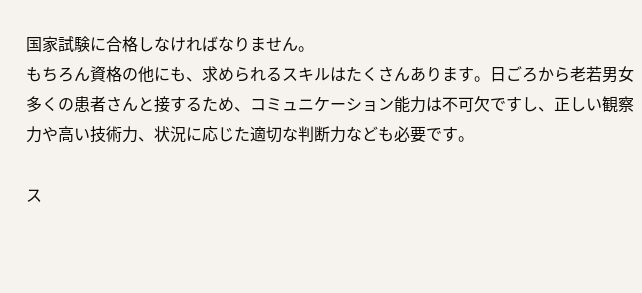国家試験に合格しなければなりません。
もちろん資格の他にも、求められるスキルはたくさんあります。日ごろから老若男女多くの患者さんと接するため、コミュニケーション能力は不可欠ですし、正しい観察力や高い技術力、状況に応じた適切な判断力なども必要です。

ス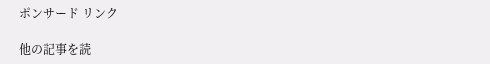ポンサード リンク

他の記事を読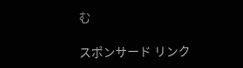む

スポンサード リンク